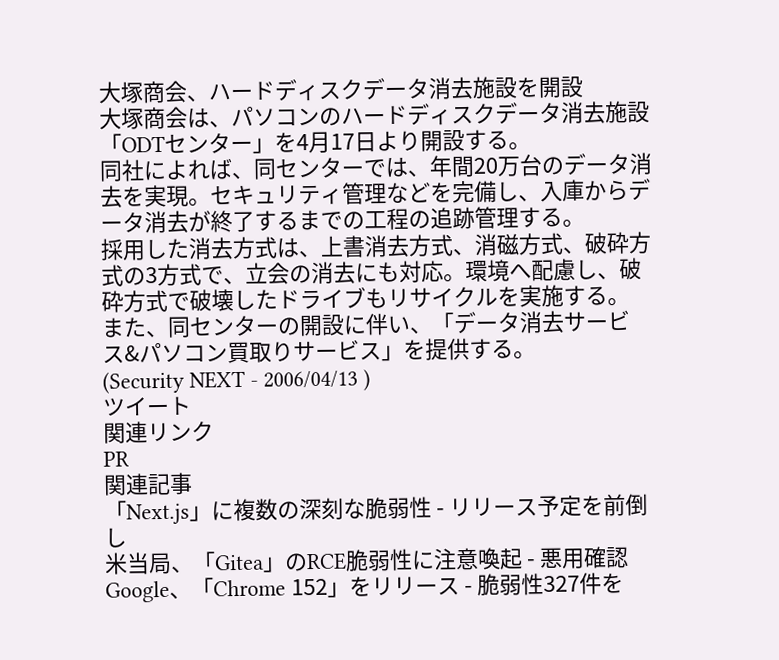大塚商会、ハードディスクデータ消去施設を開設
大塚商会は、パソコンのハードディスクデータ消去施設「ODTセンター」を4月17日より開設する。
同社によれば、同センターでは、年間20万台のデータ消去を実現。セキュリティ管理などを完備し、入庫からデータ消去が終了するまでの工程の追跡管理する。
採用した消去方式は、上書消去方式、消磁方式、破砕方式の3方式で、立会の消去にも対応。環境へ配慮し、破砕方式で破壊したドライブもリサイクルを実施する。
また、同センターの開設に伴い、「データ消去サービス&パソコン買取りサービス」を提供する。
(Security NEXT - 2006/04/13 )
ツイート
関連リンク
PR
関連記事
「Next.js」に複数の深刻な脆弱性 - リリース予定を前倒し
米当局、「Gitea」のRCE脆弱性に注意喚起 - 悪用確認
Google、「Chrome 152」をリリース - 脆弱性327件を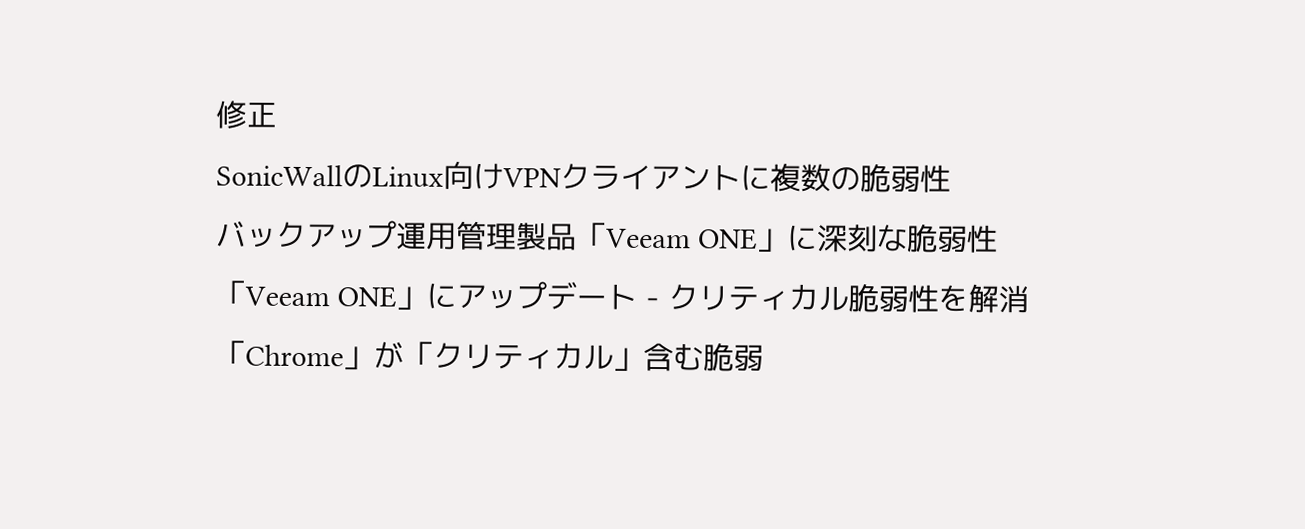修正
SonicWallのLinux向けVPNクライアントに複数の脆弱性
バックアップ運用管理製品「Veeam ONE」に深刻な脆弱性
「Veeam ONE」にアップデート - クリティカル脆弱性を解消
「Chrome」が「クリティカル」含む脆弱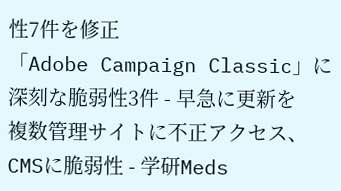性7件を修正
「Adobe Campaign Classic」に深刻な脆弱性3件 - 早急に更新を
複数管理サイトに不正アクセス、CMSに脆弱性 - 学研Meds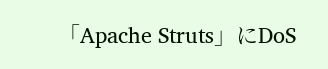「Apache Struts」にDoS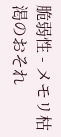脆弱性 - メモリ枯渇のおそれ